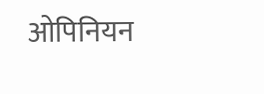ओपिनियन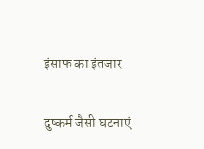इंसाफ का इंतजार

दुष्कर्म जैसी घटनाएं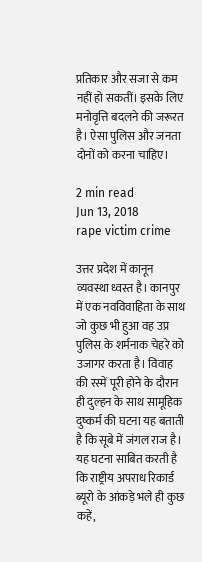प्रतिकार और सजा से कम नहीं हो सकतीं। इसके लिए मनोवृत्ति बदलने की जरूरत है। ऐसा पुलिस और जनता दोनों को करना चाहिए।

2 min read
Jun 13, 2018
rape victim crime

उत्तर प्रदेश में कानून व्यवस्था ध्वस्त है। कानपुर में एक नवविवाहिता के साथ जो कुछ भी हुआ वह उप्र पुलिस के शर्मनाक चेहरे को उजागर करता है। विवाह की रस्में पूरी होने के दौरान ही दुल्हन के साथ सामूहिक दुष्कर्म की घटना यह बताती है कि सूबे में जंगल राज है। यह घटना साबित करती है कि राष्ट्रीय अपराध रिकार्ड ब्यूरो के आंकड़े भले ही कुछ कहें,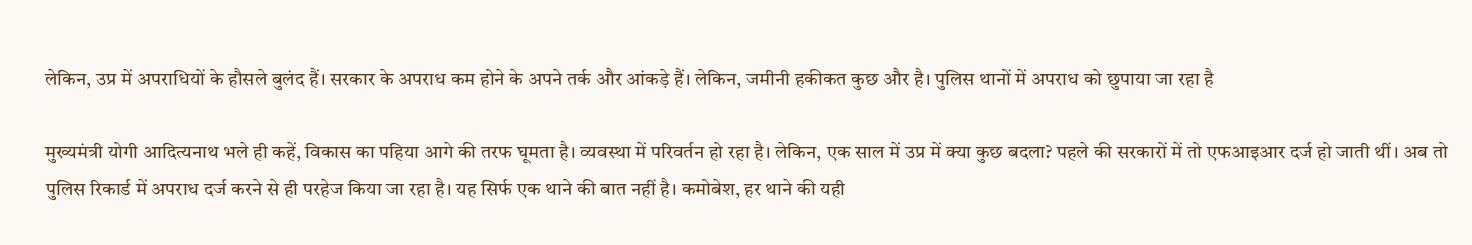लेकिन, उप्र में अपराधियों के हौसले बुलंद हैं। सरकार के अपराध कम होने के अपने तर्क और आंकड़े हैं। लेकिन, जमीनी हकीकत कुछ और है। पुलिस थानों में अपराध को छुपाया जा रहा है

मुख्यमंत्री योगी आदित्यनाथ भले ही कहें, विकास का पहिया आगे की तरफ घूमता है। व्यवस्था में परिवर्तन हो रहा है। लेकिन, एक साल में उप्र में क्या कुछ बदला? पहले की सरकारों में तो एफआइआर दर्ज हो जाती थीं। अब तो पुलिस रिकार्ड में अपराध दर्ज करने से ही परहेज किया जा रहा है। यह सिर्फ एक थाने की बात नहीं है। कमोबेश, हर थाने की यही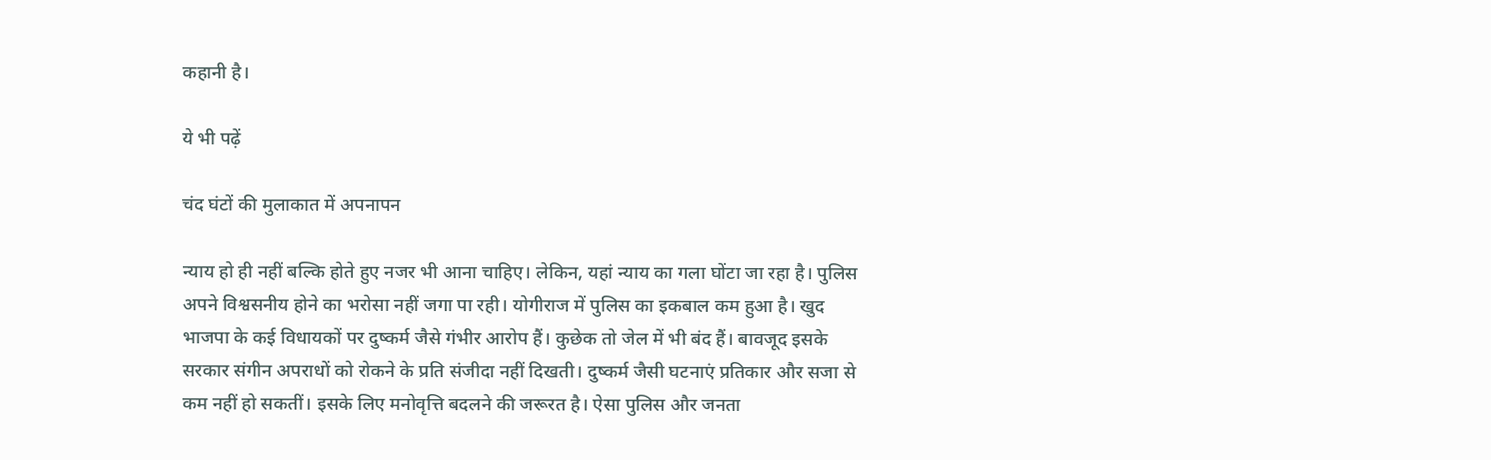कहानी है।

ये भी पढ़ें

चंद घंटों की मुलाकात में अपनापन

न्याय हो ही नहीं बल्कि होते हुए नजर भी आना चाहिए। लेकिन, यहां न्याय का गला घोंटा जा रहा है। पुलिस अपने विश्वसनीय होने का भरोसा नहीं जगा पा रही। योगीराज में पुलिस का इकबाल कम हुआ है। खुद भाजपा के कई विधायकों पर दुष्कर्म जैसे गंभीर आरोप हैं। कुछेक तो जेल में भी बंद हैं। बावजूद इसके सरकार संगीन अपराधों को रोकने के प्रति संजीदा नहीं दिखती। दुष्कर्म जैसी घटनाएं प्रतिकार और सजा से कम नहीं हो सकतीं। इसके लिए मनोवृत्ति बदलने की जरूरत है। ऐसा पुलिस और जनता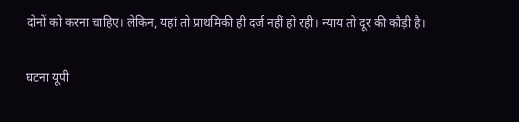दोनों को करना चाहिए। लेकिन, यहां तो प्राथमिकी ही दर्ज नहीं हो रही। न्याय तो दूर की कौड़ी है।

घटना यूपी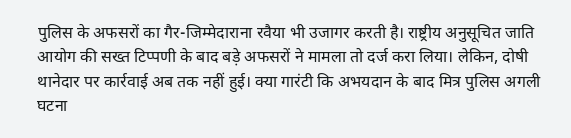पुलिस के अफसरों का गैर-जिम्मेदाराना रवैया भी उजागर करती है। राष्ट्रीय अनुसूचित जाति आयोग की सख्त टिप्पणी के बाद बड़े अफसरों ने मामला तो दर्ज करा लिया। लेकिन, दोषी थानेदार पर कार्रवाई अब तक नहीं हुई। क्या गारंटी कि अभयदान के बाद मित्र पुलिस अगली घटना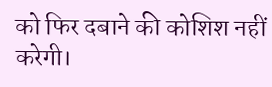को फिर दबाने की कोशिश नहीं करेगी।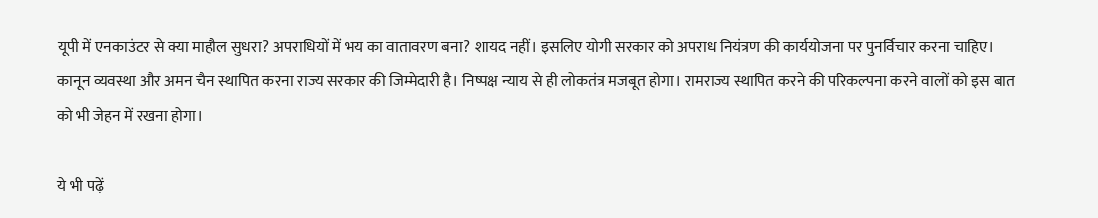यूपी में एनकाउंटर से क्या माहौल सुधरा? अपराधियों में भय का वातावरण बना? शायद नहीं। इसलिए योगी सरकार को अपराध नियंत्रण की कार्ययोजना पर पुनर्विचार करना चाहिए। कानून व्यवस्था और अमन चैन स्थापित करना राज्य सरकार की जिम्मेदारी है। निष्पक्ष न्याय से ही लोकतंत्र मजबूत होगा। रामराज्य स्थापित करने की परिकल्पना करने वालों को इस बात को भी जेहन में रखना होगा।

ये भी पढ़ें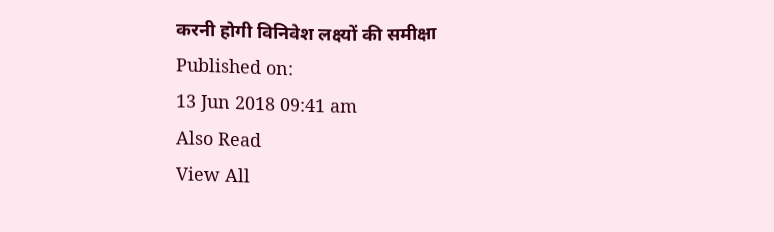करनी होगी विनिवेश लक्ष्यों की समीक्षा
Published on:
13 Jun 2018 09:41 am
Also Read
View All